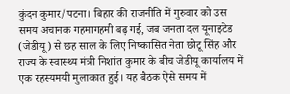कुंदन कुमार/पटना। बिहार की राजनीति में गुरुवार को उस समय अचानक गहमागहमी बढ़ गई, जब जनता दल यूनाइटेड (जेडीयू) से छह साल के लिए निष्कासित नेता छोटू सिंह और राज्य के स्वास्थ्य मंत्री निशांत कुमार के बीच जेडीयू कार्यालय में एक रहस्यमयी मुलाकात हुई। यह बैठक ऐसे समय में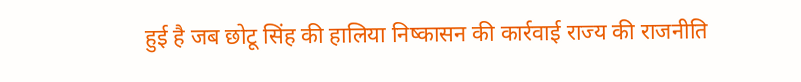हुई है जब छोटू सिंह की हालिया निष्कासन की कार्रवाई राज्य की राजनीति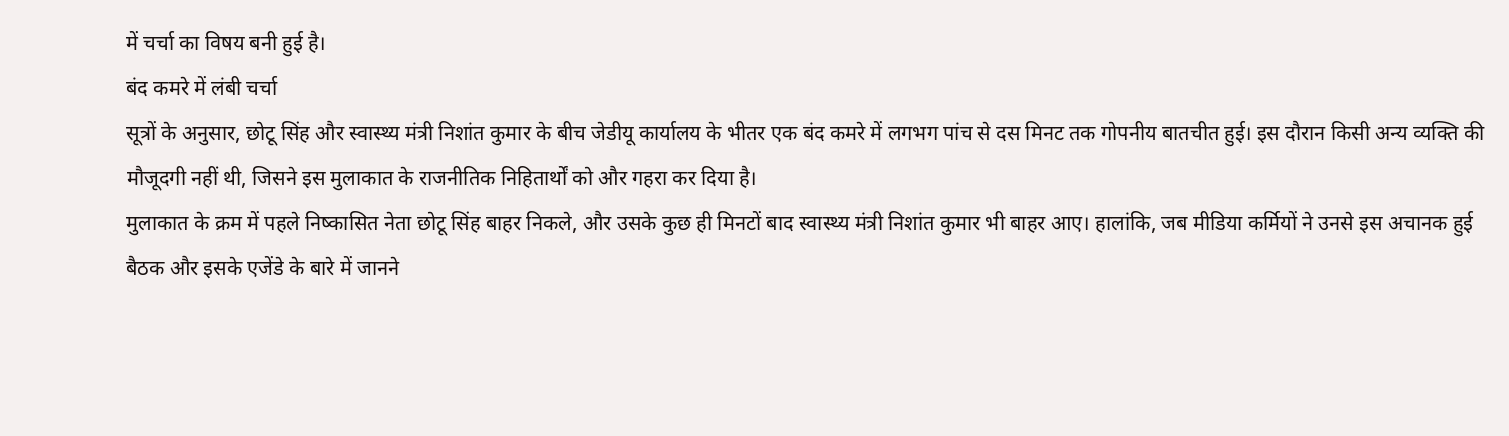में चर्चा का विषय बनी हुई है।
बंद कमरे में लंबी चर्चा
सूत्रों के अनुसार, छोटू सिंह और स्वास्थ्य मंत्री निशांत कुमार के बीच जेडीयू कार्यालय के भीतर एक बंद कमरे में लगभग पांच से दस मिनट तक गोपनीय बातचीत हुई। इस दौरान किसी अन्य व्यक्ति की मौजूदगी नहीं थी, जिसने इस मुलाकात के राजनीतिक निहितार्थों को और गहरा कर दिया है।
मुलाकात के क्रम में पहले निष्कासित नेता छोटू सिंह बाहर निकले, और उसके कुछ ही मिनटों बाद स्वास्थ्य मंत्री निशांत कुमार भी बाहर आए। हालांकि, जब मीडिया कर्मियों ने उनसे इस अचानक हुई बैठक और इसके एजेंडे के बारे में जानने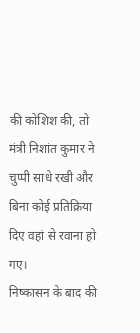की कोशिश की, तो मंत्री निशांत कुमार ने चुप्पी साधे रखी और बिना कोई प्रतिक्रिया दिए वहां से रवाना हो गए।
निष्कासन के बाद की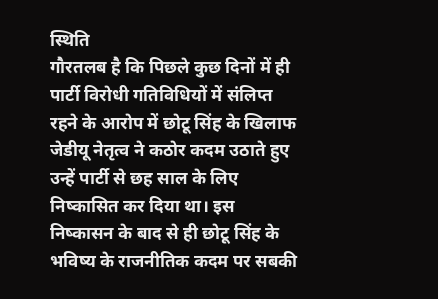स्थिति
गौरतलब है कि पिछले कुछ दिनों में ही पार्टी विरोधी गतिविधियों में संलिप्त रहने के आरोप में छोटू सिंह के खिलाफ जेडीयू नेतृत्व ने कठोर कदम उठाते हुए उन्हें पार्टी से छह साल के लिए निष्कासित कर दिया था। इस निष्कासन के बाद से ही छोटू सिंह के भविष्य के राजनीतिक कदम पर सबकी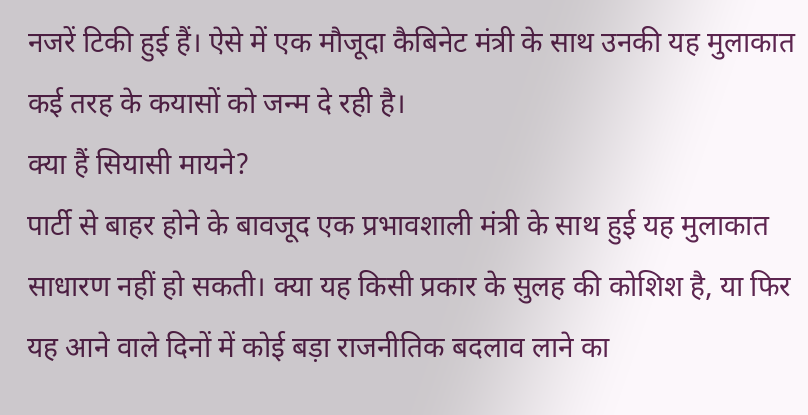नजरें टिकी हुई हैं। ऐसे में एक मौजूदा कैबिनेट मंत्री के साथ उनकी यह मुलाकात कई तरह के कयासों को जन्म दे रही है।
क्या हैं सियासी मायने?
पार्टी से बाहर होने के बावजूद एक प्रभावशाली मंत्री के साथ हुई यह मुलाकात साधारण नहीं हो सकती। क्या यह किसी प्रकार के सुलह की कोशिश है, या फिर यह आने वाले दिनों में कोई बड़ा राजनीतिक बदलाव लाने का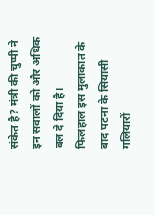संकेत है? मंत्री की चुप्पी ने इन सवालों को और अधिक बल दे दिया है।
फिलहाल इस मुलाकात के बाद पटना के सियासी गलियारों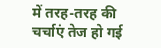में तरह-तरह की चर्चाएं तेज हो गई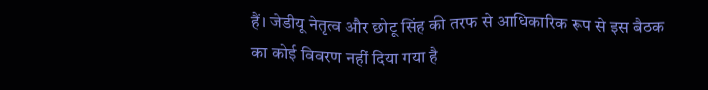हैं। जेडीयू नेतृत्व और छोटू सिंह की तरफ से आधिकारिक रूप से इस बैठक का कोई विवरण नहीं दिया गया है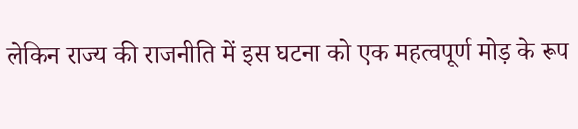लेकिन राज्य की राजनीति में इस घटना को एक महत्वपूर्ण मोड़ के रूप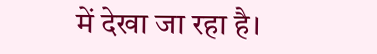में देखा जा रहा है।